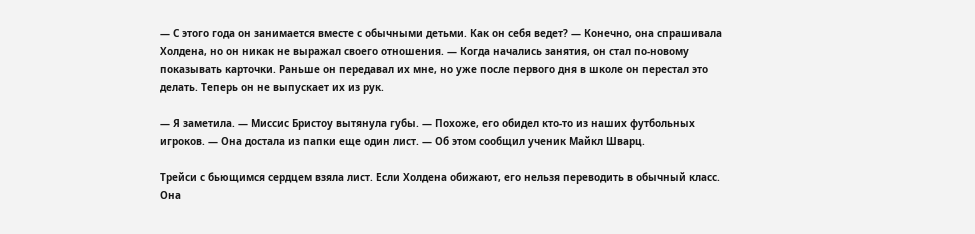— С этого года он занимается вместе с обычными детьми. Как он себя ведет? — Конечно, она спрашивала Холдена, но он никак не выражал своего отношения. — Когда начались занятия, он стал по-новому показывать карточки. Раньше он передавал их мне, но уже после первого дня в школе он перестал это делать. Теперь он не выпускает их из рук.

— Я заметила. — Миссис Бристоу вытянула губы. — Похоже, его обидел кто-то из наших футбольных игроков. — Она достала из папки еще один лист. — Об этом сообщил ученик Майкл Шварц.

Трейси с бьющимся сердцем взяла лист. Если Холдена обижают, его нельзя переводить в обычный класс. Она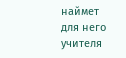наймет для него учителя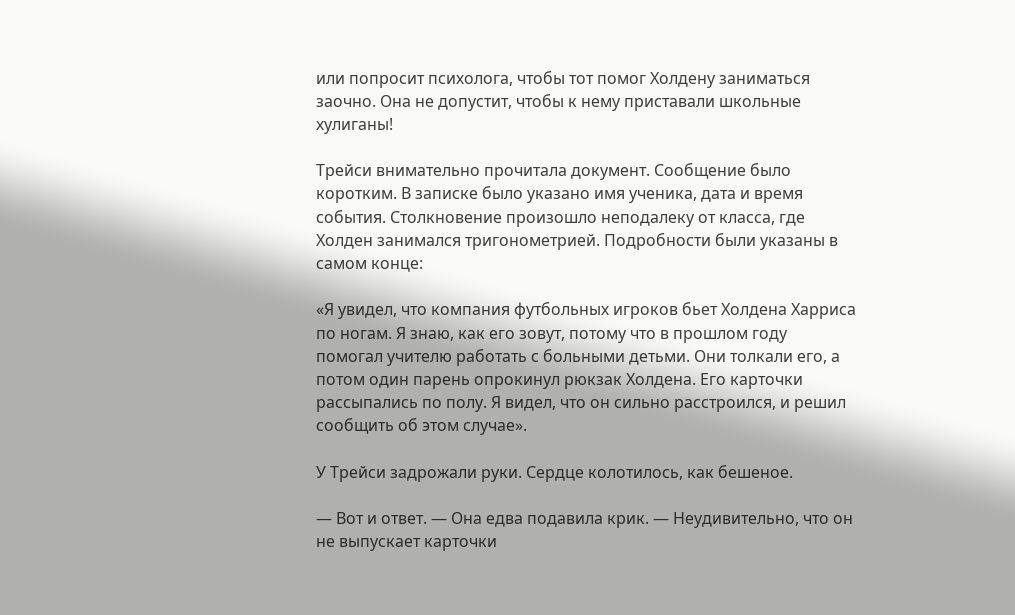или попросит психолога, чтобы тот помог Холдену заниматься заочно. Она не допустит, чтобы к нему приставали школьные хулиганы!

Трейси внимательно прочитала документ. Сообщение было коротким. В записке было указано имя ученика, дата и время события. Столкновение произошло неподалеку от класса, где Холден занимался тригонометрией. Подробности были указаны в самом конце:

«Я увидел, что компания футбольных игроков бьет Холдена Харриса по ногам. Я знаю, как его зовут, потому что в прошлом году помогал учителю работать с больными детьми. Они толкали его, а потом один парень опрокинул рюкзак Холдена. Его карточки рассыпались по полу. Я видел, что он сильно расстроился, и решил сообщить об этом случае».

У Трейси задрожали руки. Сердце колотилось, как бешеное.

— Вот и ответ. — Она едва подавила крик. — Неудивительно, что он не выпускает карточки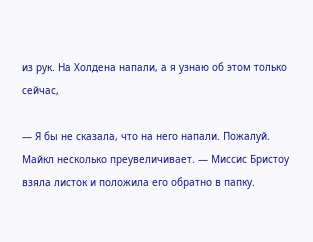из рук. На Холдена напали, а я узнаю об этом только сейчас,

— Я бы не сказала, что на него напали. Пожалуй. Майкл несколько преувеличивает. — Миссис Бристоу взяла листок и положила его обратно в папку.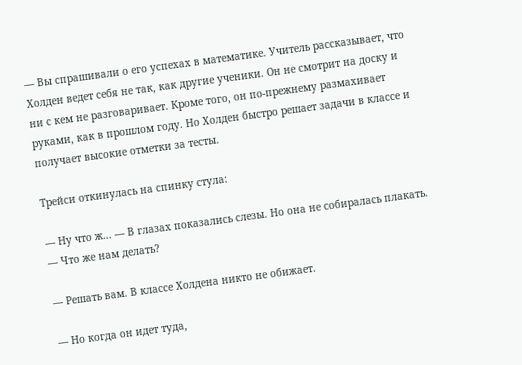— Вы спрашивали о его успехах в математике. Учитель рассказывает, что Холден ведет себя не так, как другие ученики. Он не смотрит на доску и ни с кем не разговаривает. Кроме того, он по-прежнему размахивает руками, как в прошлом году. Но Холден быстро решает задачи в классе и получает высокие отметки за тесты.

Трейси откинулась на спинку стула:

— Ну что ж... — В глазах показались слезы. Но она не собиралась плакать. — Что же нам делать?

— Решать вам. В классе Холдена никто не обижает.

— Но когда он идет туда,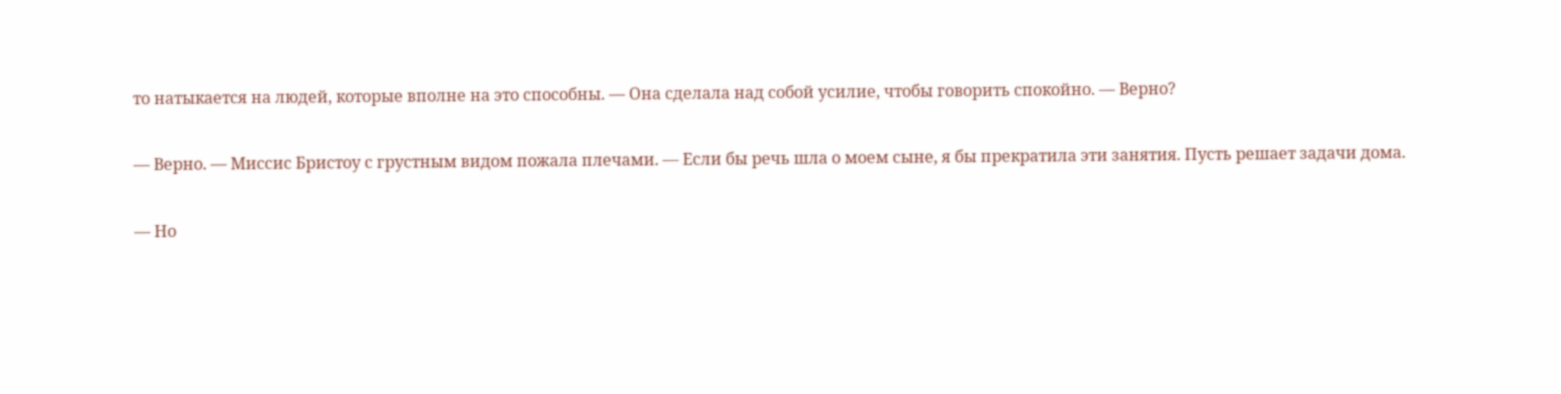то натыкается на людей, которые вполне на это способны. — Она сделала над собой усилие, чтобы говорить спокойно. — Верно?

— Верно. — Миссис Бристоу с грустным видом пожала плечами. — Если бы речь шла о моем сыне, я бы прекратила эти занятия. Пусть решает задачи дома.

— Но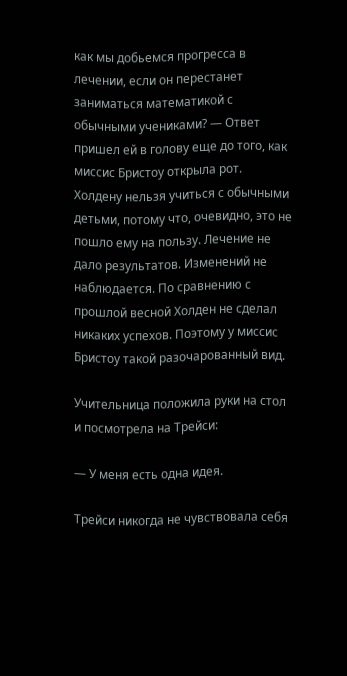как мы добьемся прогресса в лечении, если он перестанет заниматься математикой с обычными учениками? — Ответ пришел ей в голову еще до того, как миссис Бристоу открыла рот. Холдену нельзя учиться с обычными детьми, потому что, очевидно, это не пошло ему на пользу. Лечение не дало результатов. Изменений не наблюдается. По сравнению с прошлой весной Холден не сделал никаких успехов. Поэтому у миссис Бристоу такой разочарованный вид.

Учительница положила руки на стол и посмотрела на Трейси:

— У меня есть одна идея.

Трейси никогда не чувствовала себя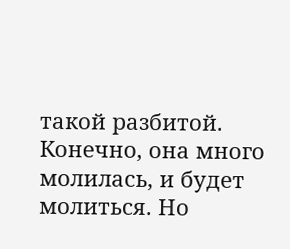такой разбитой. Конечно, она много молилась, и будет молиться. Но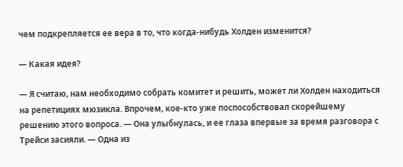чем подкрепляется ее вера в то, что когда-нибудь Холден изменится?

— Какая идея?

— Я считаю, нам необходимо собрать комитет и решить, может ли Холден находиться на репетициях мюзикла. Впрочем, кое-кто уже поспособствовал скорейшему решению этого вопроса. — Она улыбнулась, и ее глаза впервые за время разговора с Трейси засияли. — Одна из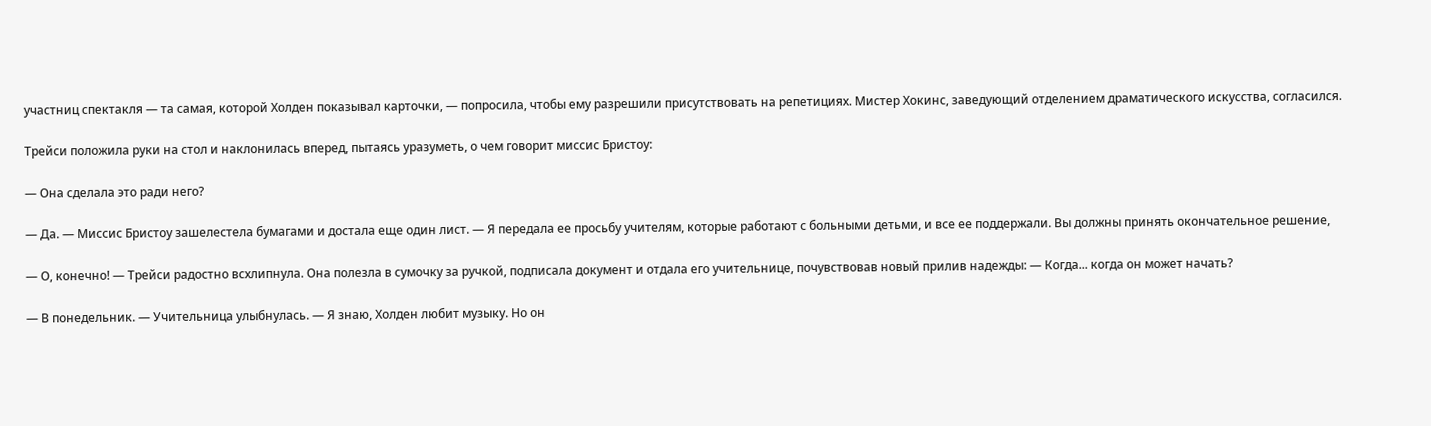участниц спектакля — та самая, которой Холден показывал карточки, — попросила, чтобы ему разрешили присутствовать на репетициях. Мистер Хокинс, заведующий отделением драматического искусства, согласился.

Трейси положила руки на стол и наклонилась вперед, пытаясь уразуметь, о чем говорит миссис Бристоу:

— Она сделала это ради него?

— Да. — Миссис Бристоу зашелестела бумагами и достала еще один лист. — Я передала ее просьбу учителям, которые работают с больными детьми, и все ее поддержали. Вы должны принять окончательное решение,

— О, конечно! — Трейси радостно всхлипнула. Она полезла в сумочку за ручкой, подписала документ и отдала его учительнице, почувствовав новый прилив надежды: — Когда... когда он может начать?

— В понедельник. — Учительница улыбнулась. — Я знаю, Холден любит музыку. Но он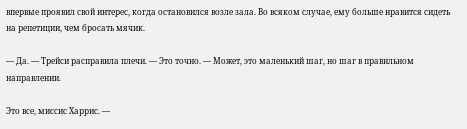впервые проявил свой интерес, когда остановился возле зала. Во всяком случае, ему больше нравится сидеть на репетиции, чем бросать мячик.

— Да. — Трейси расправила плечи. — Это точно. — Может, это маленький шаг, но шаг в правильном направлении.

Это все, миссис Харрис. —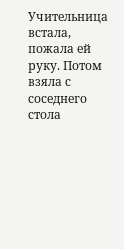Учительница встала, пожала ей руку. Потом взяла с соседнего стола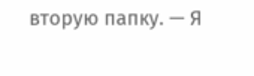вторую папку. — Я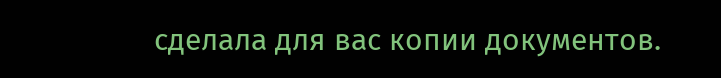сделала для вас копии документов.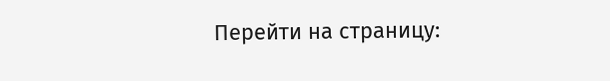Перейти на страницу: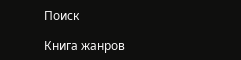Поиск

Книга жанров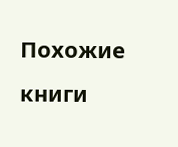Похожие книги